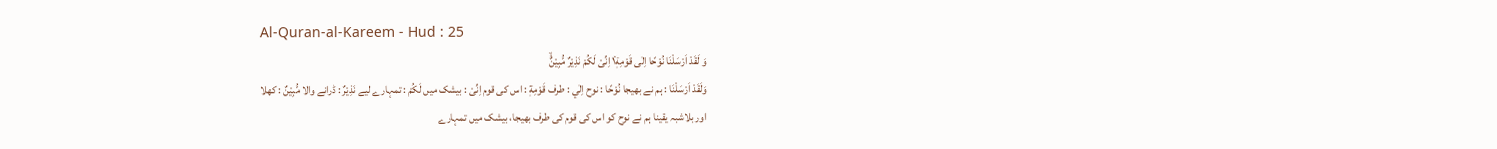Al-Quran-al-Kareem - Hud : 25
وَ لَقَدْ اَرْسَلْنَا نُوْحًا اِلٰى قَوْمِهٖۤ١٘ اِنِّیْ لَكُمْ نَذِیْرٌ مُّبِیْنٌۙ
وَلَقَدْ اَرْسَلْنَا : ہم نے بھیجا نُوْحًا : نوح اِلٰي : طرف قَوْمِهٖٓ : اس کی قوم اِنِّىْ : بیشک میں لَكُمْ : تمہارے لیے نَذِيْرٌ : ڈرانے والا مُّبِيْنٌ : کھلا
اور بلاشبہ یقینا ہم نے نوح کو اس کی قوم کی طرف بھیجا، بیشک میں تمہارے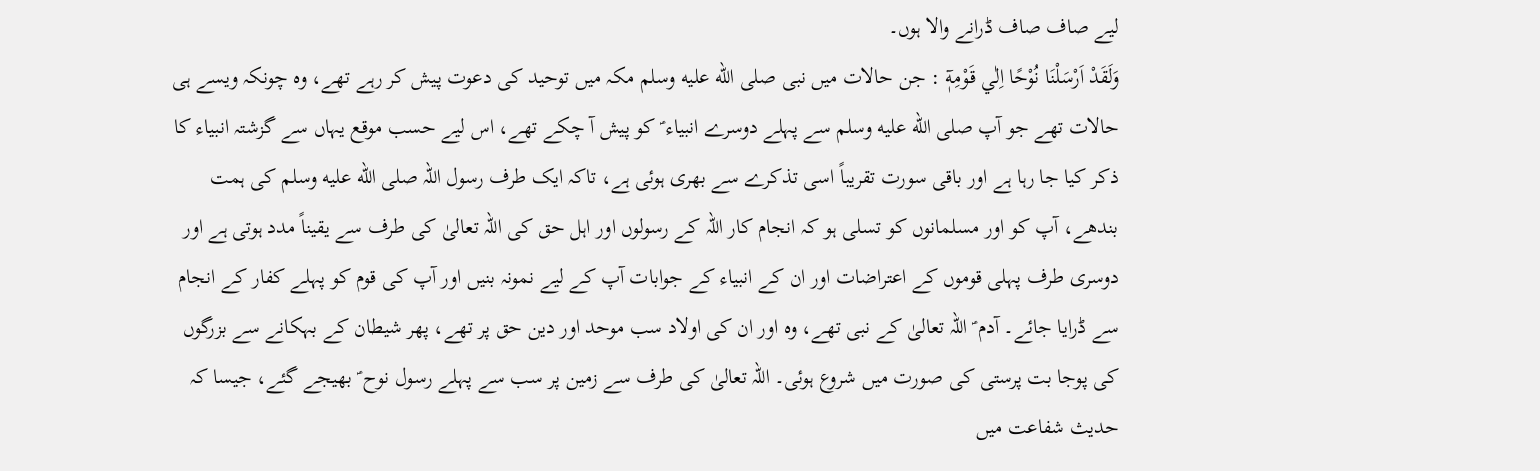لیے صاف صاف ڈرانے والا ہوں۔
وَلَقَدْ اَرْسَلْنَا نُوْحًا اِلٰي قَوْمِهٖٓ : جن حالات میں نبی صلى الله عليه وسلم مکہ میں توحید کی دعوت پیش کر رہے تھے، وہ چونکہ ویسے ہی حالات تھے جو آپ صلى الله عليه وسلم سے پہلے دوسرے انبیاء ؑ کو پیش آ چکے تھے، اس لیے حسب موقع یہاں سے گزشتہ انبیاء کا ذکر کیا جا رہا ہے اور باقی سورت تقریباً اسی تذکرے سے بھری ہوئی ہے، تاکہ ایک طرف رسول اللہ صلى الله عليه وسلم کی ہمت بندھے، آپ کو اور مسلمانوں کو تسلی ہو کہ انجام کار اللہ کے رسولوں اور اہل حق کی اللہ تعالیٰ کی طرف سے یقیناً مدد ہوتی ہے اور دوسری طرف پہلی قوموں کے اعتراضات اور ان کے انبیاء کے جوابات آپ کے لیے نمونہ بنیں اور آپ کی قوم کو پہلے کفار کے انجام سے ڈرایا جائے۔ آدم ؑ اللہ تعالیٰ کے نبی تھے، وہ اور ان کی اولاد سب موحد اور دین حق پر تھے، پھر شیطان کے بہکانے سے بزرگوں کی پوجا بت پرستی کی صورت میں شروع ہوئی۔ اللہ تعالیٰ کی طرف سے زمین پر سب سے پہلے رسول نوح ؑ بھیجے گئے، جیسا کہ حدیث شفاعت میں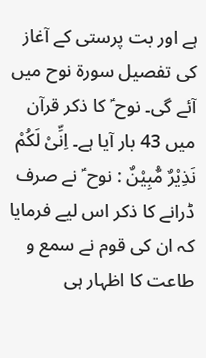ہے اور بت پرستی کے آغاز کی تفصیل سورة نوح میں آئے گی۔ نوح ؑ کا ذکر قرآن میں 43 بار آیا ہے۔ اِنِّىْ لَكُمْ نَذِيْرٌ مُّبِيْنٌ : نوح ؑ نے صرف ڈرانے کا ذکر اس لیے فرمایا کہ ان کی قوم نے سمع و طاعت کا اظہار ہی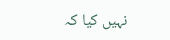نہیں کیا کہ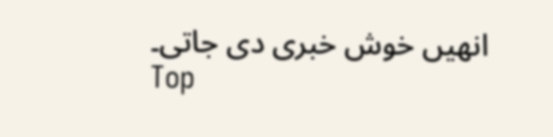انھیں خوش خبری دی جاتی۔
Top